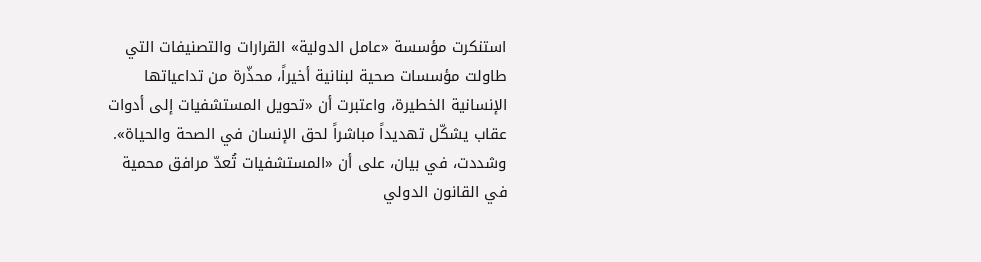استنكرت مؤسسة «عامل الدولية» القرارات والتصنيفات التي طاولت مؤسسات صحية لبنانية أخيراً، محذّرة من تداعياتها الإنسانية الخطيرة، واعتبرت أن «تحويل المستشفيات إلى أدوات عقاب يشكّل تهديداً مباشراً لحق الإنسان في الصحة والحياة».
وشددت، في بيان، على أن «المستشفيات تُعدّ مرافق محمية في القانون الدولي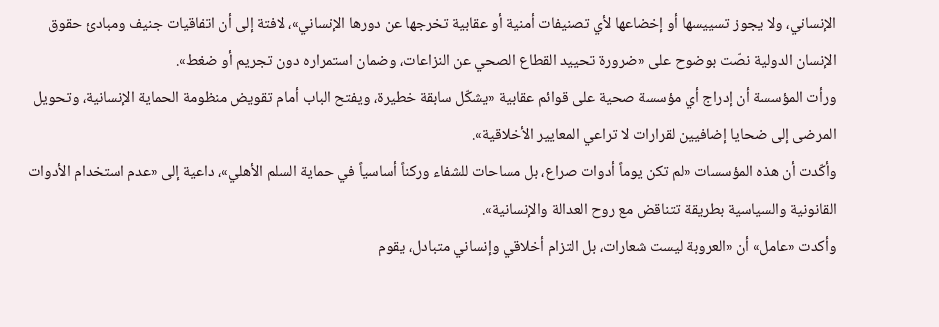الإنساني، ولا يجوز تسييسها أو إخضاعها لأي تصنيفات أمنية أو عقابية تخرجها عن دورها الإنساني»، لافتة إلى أن اتفاقيات جنيف ومبادئ حقوق الإنسان الدولية نصّت بوضوح على «ضرورة تحييد القطاع الصحي عن النزاعات، وضمان استمراره دون تجريم أو ضغط».
ورأت المؤسسة أن إدراج أي مؤسسة صحية على قوائم عقابية «يشكّل سابقة خطيرة، ويفتح الباب أمام تقويض منظومة الحماية الإنسانية، وتحويل المرضى إلى ضحايا إضافيين لقرارات لا تراعي المعايير الأخلاقية».
وأكّدت أن هذه المؤسسات «لم تكن يوماً أدوات صراع، بل مساحات للشفاء وركناً أساسياً في حماية السلم الأهلي»، داعية إلى «عدم استخدام الأدوات القانونية والسياسية بطريقة تتناقض مع روح العدالة والإنسانية».
وأكدت «عامل» أن «العروبة ليست شعارات، بل التزام أخلاقي وإنساني متبادل، يقوم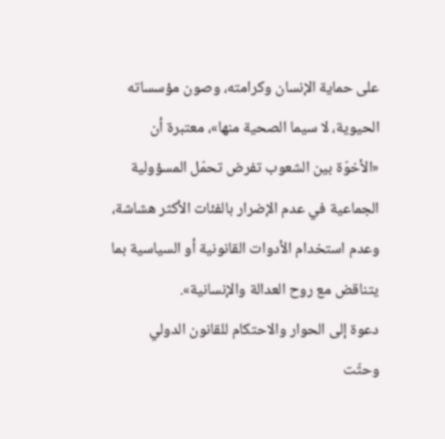على حماية الإنسان وكرامته، وصون مؤسساته الحيوية، لا سيما الصحية منها»، معتبرة أن «الأخوّة بين الشعوب تفرض تحمّل المسؤولية الجماعية في عدم الإضرار بالفئات الأكثر هشاشة، وعدم استخدام الأدوات القانونية أو السياسية بما يتناقض مع روح العدالة والإنسانية».
دعوة إلى الحوار والاحتكام للقانون الدولي
وحثّت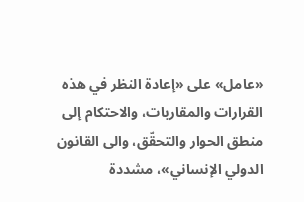«عامل» على «إعادة النظر في هذه القرارات والمقاربات، والاحتكام إلى منطق الحوار والتحقّق، والى القانون الدولي الإنساني»، مشددة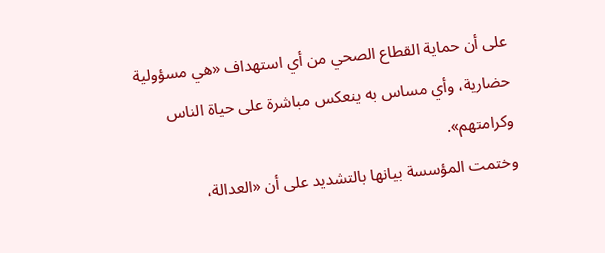على أن حماية القطاع الصحي من أي استهداف «هي مسؤولية حضارية، وأي مساس به ينعكس مباشرة على حياة الناس وكرامتهم».
وختمت المؤسسة بيانها بالتشديد على أن «العدالة،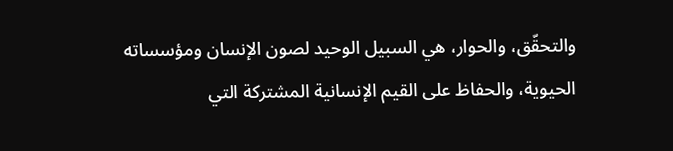والتحقّق، والحوار، هي السبيل الوحيد لصون الإنسان ومؤسساته الحيوية، والحفاظ على القيم الإنسانية المشتركة التي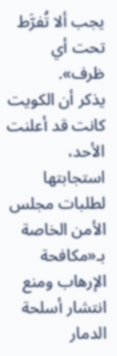يجب ألا تُفرَّط تحت أي ظرف».
يذكر أن الكويت كانت قد أعلنت الأحد، استجابتها لطلبات مجلس الأمن الخاصة بـ«مكافحة الإرهاب ومنع انتشار أسلحة الدمار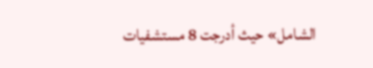الشامل» حيث أدرجت 8 مستشفيات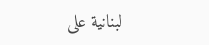لبنانية على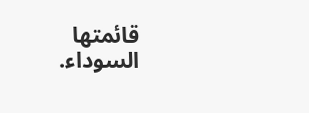قائمتها السوداء.